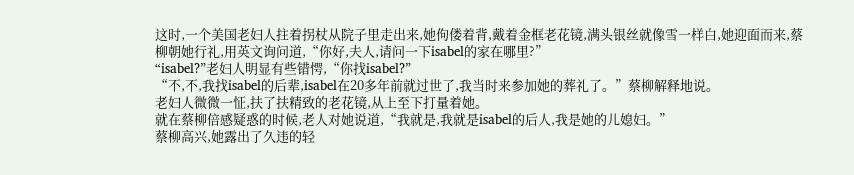这时,一个美国老妇人拄着拐杖从院子里走出来,她佝偻着背,戴着金框老花镜,满头银丝就像雪一样白,她迎面而来,蔡柳朝她行礼,用英文询问道,“你好,夫人,请问一下isabel的家在哪里?”
“isabel?”老妇人明显有些错愕,“你找isabel?”
“不,不,我找isabel的后辈,isabel在20多年前就过世了,我当时来参加她的葬礼了。”蔡柳解释地说。
老妇人微微一怔,扶了扶精致的老花镜,从上至下打量着她。
就在蔡柳倍感疑惑的时候,老人对她说道,“我就是,我就是isabel的后人,我是她的儿媳妇。”
蔡柳高兴,她露出了久违的轻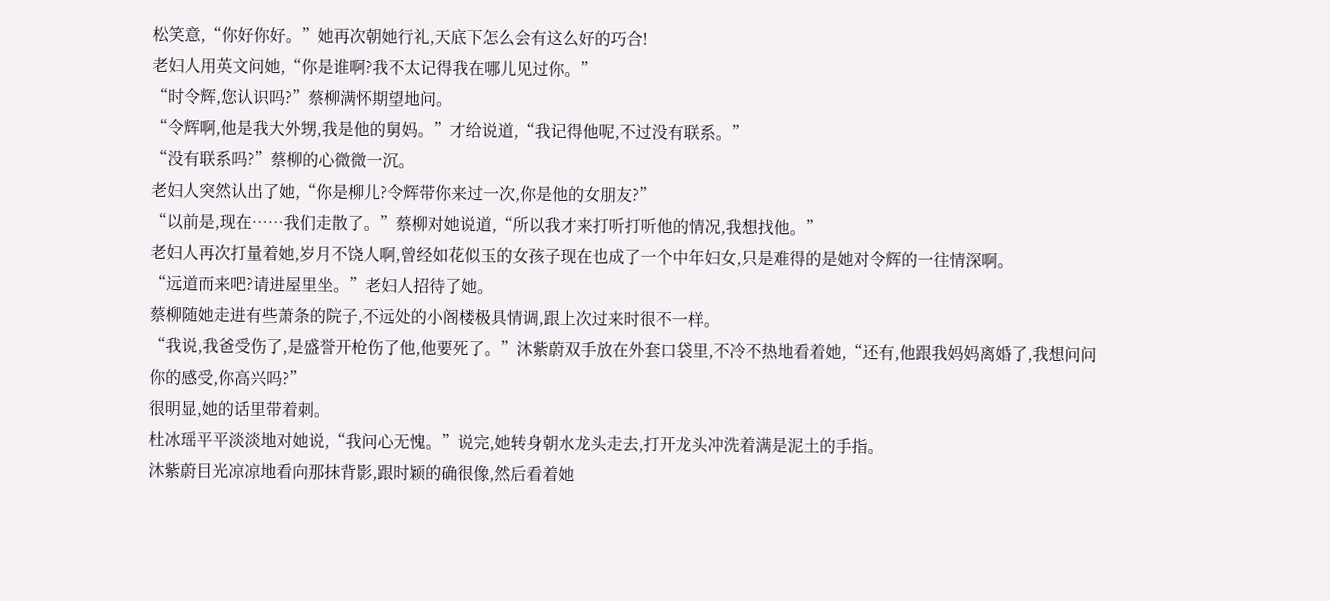松笑意,“你好你好。”她再次朝她行礼,天底下怎么会有这么好的巧合!
老妇人用英文问她,“你是谁啊?我不太记得我在哪儿见过你。”
“时令辉,您认识吗?”蔡柳满怀期望地问。
“令辉啊,他是我大外甥,我是他的舅妈。”才给说道,“我记得他呢,不过没有联系。”
“没有联系吗?”蔡柳的心微微一沉。
老妇人突然认出了她,“你是柳儿?令辉带你来过一次,你是他的女朋友?”
“以前是,现在……我们走散了。”蔡柳对她说道,“所以我才来打听打听他的情况,我想找他。”
老妇人再次打量着她,岁月不饶人啊,曾经如花似玉的女孩子现在也成了一个中年妇女,只是难得的是她对令辉的一往情深啊。
“远道而来吧?请进屋里坐。”老妇人招待了她。
蔡柳随她走进有些萧条的院子,不远处的小阁楼极具情调,跟上次过来时很不一样。
“我说,我爸受伤了,是盛誉开枪伤了他,他要死了。”沐紫蔚双手放在外套口袋里,不冷不热地看着她,“还有,他跟我妈妈离婚了,我想问问你的感受,你高兴吗?”
很明显,她的话里带着刺。
杜冰瑶平平淡淡地对她说,“我问心无愧。”说完,她转身朝水龙头走去,打开龙头冲洗着满是泥土的手指。
沐紫蔚目光凉凉地看向那抹背影,跟时颖的确很像,然后看着她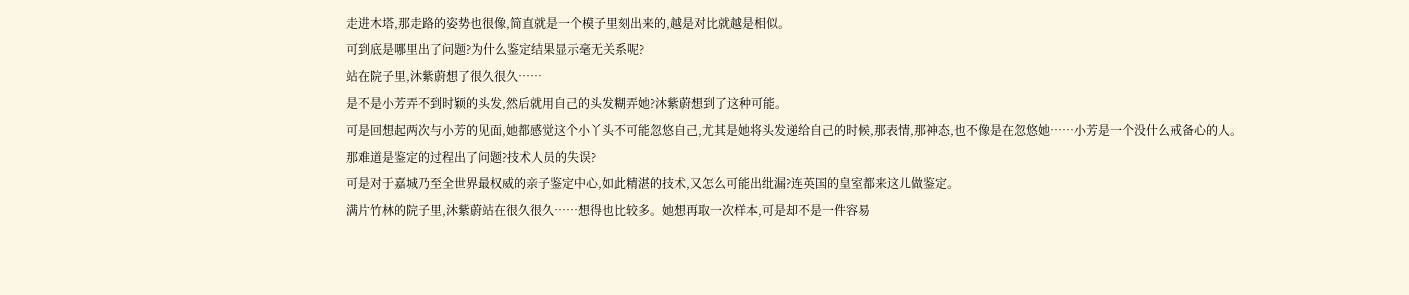走进木塔,那走路的姿势也很像,简直就是一个模子里刻出来的,越是对比就越是相似。
可到底是哪里出了问题?为什么鉴定结果显示毫无关系呢?
站在院子里,沐紫蔚想了很久很久……
是不是小芳弄不到时颖的头发,然后就用自己的头发糊弄她?沐紫蔚想到了这种可能。
可是回想起两次与小芳的见面,她都感觉这个小丫头不可能忽悠自己,尤其是她将头发递给自己的时候,那表情,那神态,也不像是在忽悠她……小芳是一个没什么戒备心的人。
那难道是鉴定的过程出了问题?技术人员的失误?
可是对于嘉城乃至全世界最权威的亲子鉴定中心,如此精湛的技术,又怎么可能出纰漏?连英国的皇室都来这儿做鉴定。
满片竹林的院子里,沐紫蔚站在很久很久……想得也比较多。她想再取一次样本,可是却不是一件容易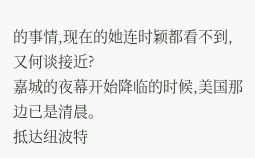的事情,现在的她连时颖都看不到,又何谈接近?
嘉城的夜幕开始降临的时候,美国那边已是清晨。
抵达纽波特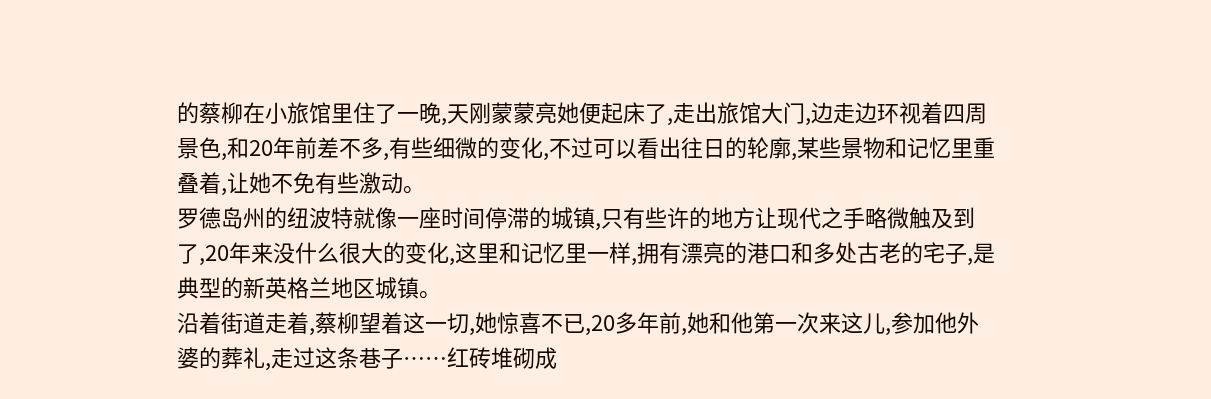的蔡柳在小旅馆里住了一晚,天刚蒙蒙亮她便起床了,走出旅馆大门,边走边环视着四周景色,和20年前差不多,有些细微的变化,不过可以看出往日的轮廓,某些景物和记忆里重叠着,让她不免有些激动。
罗德岛州的纽波特就像一座时间停滞的城镇,只有些许的地方让现代之手略微触及到了,20年来没什么很大的变化,这里和记忆里一样,拥有漂亮的港口和多处古老的宅子,是典型的新英格兰地区城镇。
沿着街道走着,蔡柳望着这一切,她惊喜不已,20多年前,她和他第一次来这儿,参加他外婆的葬礼,走过这条巷子……红砖堆砌成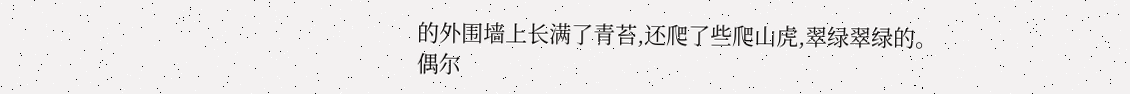的外围墙上长满了青苔,还爬了些爬山虎,翠绿翠绿的。
偶尔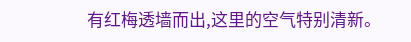有红梅透墙而出,这里的空气特别清新。